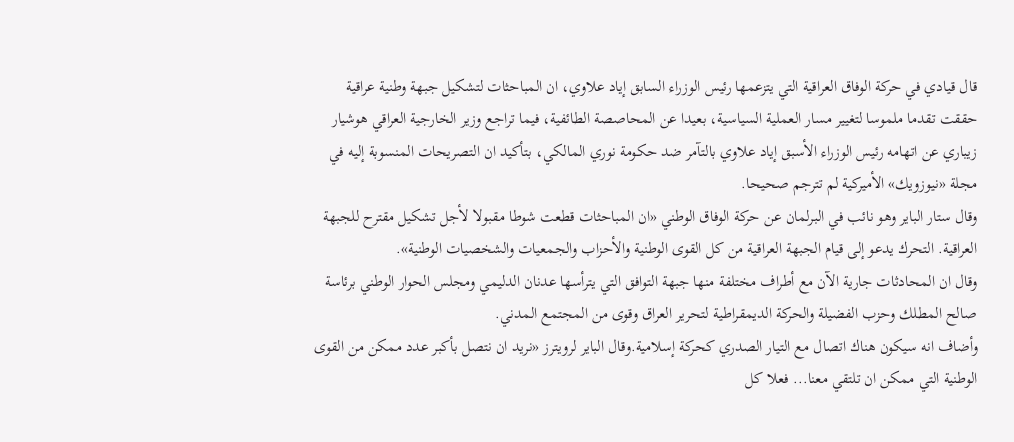قال قيادي في حركة الوفاق العراقية التي يتزعمها رئيس الوزراء السابق إياد علاوي، ان المباحثات لتشكيل جبهة وطنية عراقية حققت تقدما ملموسا لتغيير مسار العملية السياسية، بعيدا عن المحاصصة الطائفية، فيما تراجع وزير الخارجية العراقي هوشيار زيباري عن اتهامه رئيس الوزراء الأسبق إياد علاوي بالتآمر ضد حكومة نوري المالكي، بتأكيد ان التصريحات المنسوبة إليه في مجلة «نيوزويك» الأميركية لم تترجم صحيحا.
وقال ستار الباير وهو نائب في البرلمان عن حركة الوفاق الوطني «ان المباحثات قطعت شوطا مقبولا لأجل تشكيل مقترح للجبهة العراقية. التحرك يدعو إلى قيام الجبهة العراقية من كل القوى الوطنية والأحزاب والجمعيات والشخصيات الوطنية».
وقال ان المحادثات جارية الآن مع أطراف مختلفة منها جبهة التوافق التي يترأسها عدنان الدليمي ومجلس الحوار الوطني برئاسة صالح المطلك وحزب الفضيلة والحركة الديمقراطية لتحرير العراق وقوى من المجتمع المدني.
وأضاف انه سيكون هناك اتصال مع التيار الصدري كحركة إسلامية.وقال الباير لرويترز «نريد ان نتصل بأكبر عدد ممكن من القوى الوطنية التي ممكن ان تلتقي معنا... فعلا كل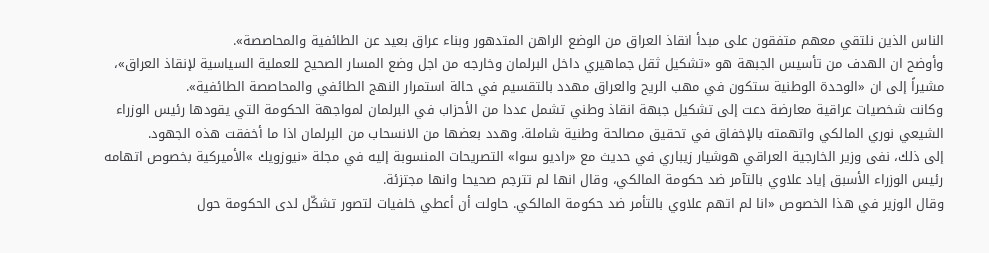الناس الذين نلتقي معهم متفقون على مبدأ انقاذ العراق من الوضع الراهن المتدهور وبناء عراق بعيد عن الطائفية والمحاصصة».
وأوضح ان الهدف من تأسيس الجبهة هو «تشكيل ثقل جماهيري داخل البرلمان وخارجه من اجل وضع المسار الصحيح للعملية السياسية لإنقاذ العراق»، مشيراً إلى ان «الوحدة الوطنية ستكون في مهب الريح والعراق مهدد بالتقسيم في حالة استمرار النهج الطائفي والمحاصصة الطائفية».
وكانت شخصيات عراقية معارضة دعت إلى تشكيل جبهة انقاذ وطني تشمل عددا من الأحزاب في البرلمان لمواجهة الحكومة التي يقودها رئيس الوزراء الشيعي نوري المالكي واتهمته بالإخفاق في تحقيق مصالحة وطنية شاملة. وهدد بعضها من الانسحاب من البرلمان اذا ما أخفقت هذه الجهود.
إلى ذلك، نفى وزير الخارجية العراقي هوشيار زيباري في حديث مع «راديو سوا» التصريحات المنسوبة إليه في مجلة «نيوزويك »الأميركية بخصوص اتهامه رئيس الوزراء الأسبق إياد علاوي بالتآمر ضد حكومة المالكي، وقال انها لم تترجم صحيحا وانها مجتزئة.
وقال الوزير في هذا الخصوص «انا لم اتهم علاوي بالتأمر ضد حكومة المالكي. حاولت أن أعطي خلفيات لتصور تشكّل لدى الحكومة حول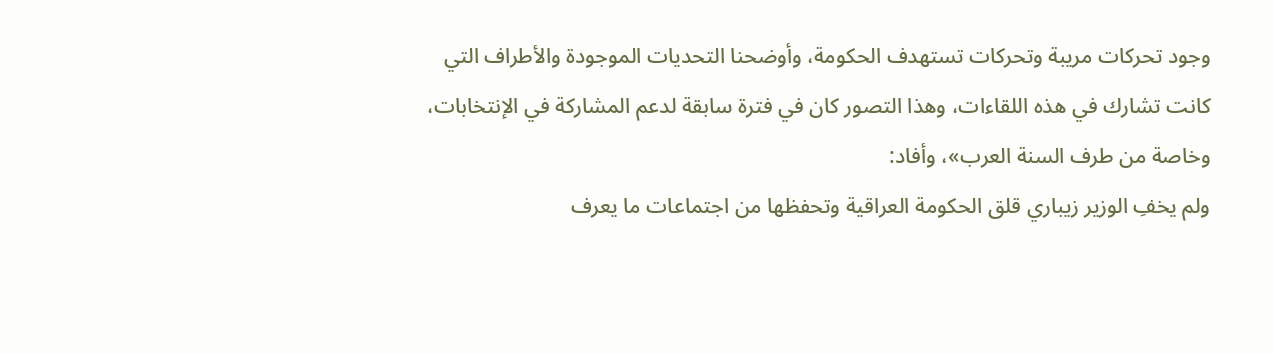وجود تحركات مريبة وتحركات تستهدف الحكومة، وأوضحنا التحديات الموجودة والأطراف التي كانت تشارك في هذه اللقاءات، وهذا التصور كان في فترة سابقة لدعم المشاركة في الإنتخابات، وخاصة من طرف السنة العرب»، وأفاد:
ولم يخفِ الوزير زيباري قلق الحكومة العراقية وتحفظها من اجتماعات ما يعرف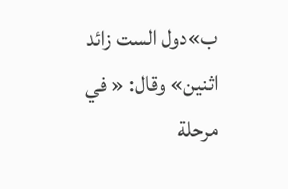ب»دول الست زائد اثنين» وقال: « في مرحلة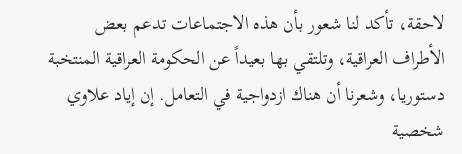لاحقة، تأكد لنا شعور بأن هذه الاجتماعات تدعم بعض الأطراف العراقية، وتلتقي بها بعيداً عن الحكومة العراقية المنتخبة دستوريا، وشعرنا أن هناك ازدواجية في التعامل. إن إياد علاوي شخصية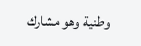وطنية وهو مشارك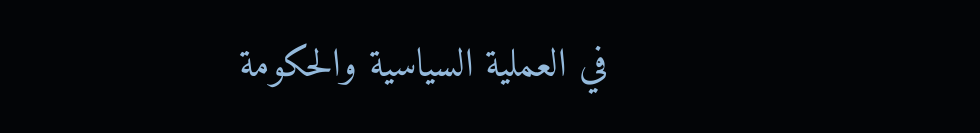في العملية السياسية والحكومة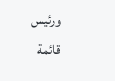ورئيس قائمة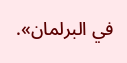في البرلمان».